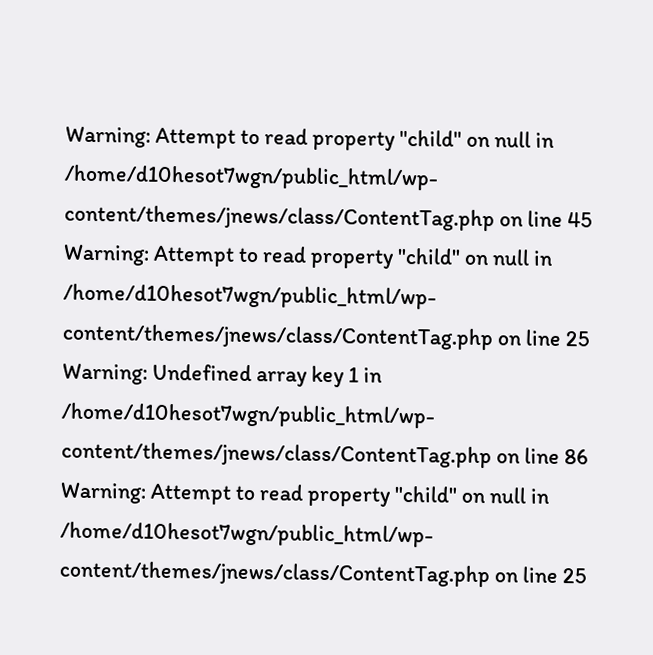Warning: Attempt to read property "child" on null in /home/d10hesot7wgn/public_html/wp-content/themes/jnews/class/ContentTag.php on line 45
Warning: Attempt to read property "child" on null in /home/d10hesot7wgn/public_html/wp-content/themes/jnews/class/ContentTag.php on line 25
Warning: Undefined array key 1 in /home/d10hesot7wgn/public_html/wp-content/themes/jnews/class/ContentTag.php on line 86
Warning: Attempt to read property "child" on null in /home/d10hesot7wgn/public_html/wp-content/themes/jnews/class/ContentTag.php on line 25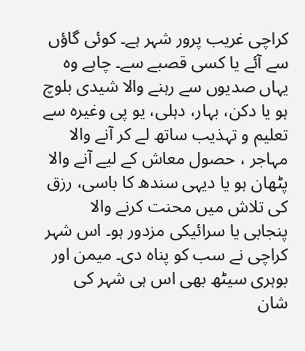کراچی غریب پرور شہر ہے۔ کوئی گاؤں سے آئے یا کسی قصبے سے۔ چاہے وہ یہاں صدیوں سے رہنے والا شیدی بلوچ ہو یا دکن، بہار، دہلی، یو پی وغیرہ سے تعلیم و تہذیب ساتھ لے کر آنے والا مہاجر ، حصول معاش کے لیے آنے والا پٹھان ہو یا دیہی سندھ کا باسی، رزق کی تلاش میں محنت کرنے والا پنجابی یا سرائیکی مزدور ہو۔ اس شہر کراچی نے سب کو پناہ دی۔ میمن اور بوہری سیٹھ بھی اس ہی شہر کی شان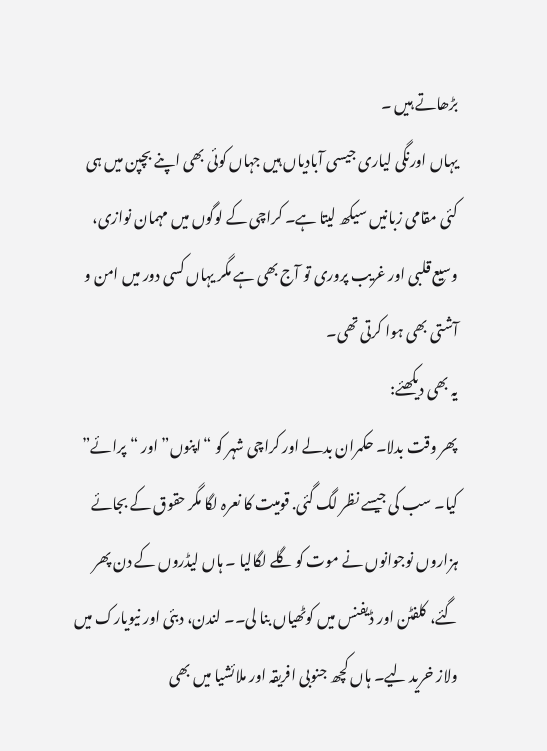بڑھاتے ہیں ۔
یہاں اورنگی لیاری جیسی آبادیاں ہیں جہاں کوئی بھی اپنے بچپن میں ہی کئی مقامی زبانیں سیکھ لیتا ہے۔ کراچی کے لوگوں میں مہمان نوازی، وسیع قلبی اور غریب پروری تو آج بھی ہے مگر یہاں کسی دور میں امن و آشتی بھی ہوا کرتی تھی۔
یہ بھی دیکھئے:
پھر وقت بدلا۔ حکمران بدلے اور کراچی شہر کو “اپنوں” اور “پرائے” کیا۔ سب کی جیسے نظر لگ گئی. قومیت کا نعرہ لگا مگر حقوق کے بجائے ہزاروں نوجوانوں نے موت کو گلے لگالیا ۔ ہاں لیڈروں کے دن پھر گئے، کلفٹن اور ڈیفنس میں کوٹھیاں بنا لی۔۔ لندن، دبئی اور نیویارک میں ولاز خرید لیے۔ ہاں کچھ جنوبی افریقہ اور ملائشیا میں بھی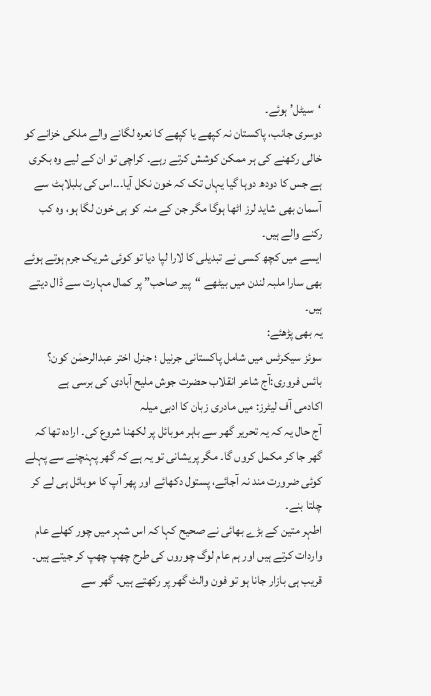‘سیٹل’ ہوئے۔
دوسری جانب، پاکستان نہ کپھے یا کپھے کا نعرہ لگانے والے ملکی خزانے کو خالی رکھنے کی ہر ممکن کوشش کرتے رہے۔ کراچی تو ان کے لیے وہ بکری ہے جس کا دودھ دوہا گیا یہاں تک کہ خون نکل آیا۔۔۔اس کی بلبلاہٹ سے آسمان بھی شاید لرز اٹھا ہوگا مگر جن کے منہ کو ہی خون لگا ہو، وہ کب رکنے والے ہیں۔
ایسے میں کچھ کسی نے تبدیلی کا لارا لپا دیا تو کوئی شریک جرم ہوتے ہوئے بھی سارا ملبہ لندن میں بیٹھے “پیر صاحب” پر کمال مہارت سے ڈال دیتے ہیں۔
یہ بھی پڑھئے:
سوئز سیکرٹس میں شامل پاکستانی جرنیل ؛ جنرل اختر عبدالرحمٰن کون؟
بائس فروری:آج شاعر انقلاب حضرت جوش ملیح آبادی کی برسی ہے
اکادمی آف لیٹرز: میں مادری زبان کا ادبی میلہ
آج حال یہ کہ یہ تحریر گھر سے باہر موبائل پر لکھنا شروع کی۔ ارادہ تھا کہ گھر جا کر مکمل کروں گا۔ مگر پریشانی تو یہ ہے کہ گھر پہنچنے سے پہلے کوئی ضرورت مند نہ آجائے، پستول دکھائے اور پھر آپ کا موبائل ہی لے کر چلتا بنے۔
اطہر متین کے بڑے بھائی نے صحیح کہا کہ اس شہر میں چور کھلے عام واردات کرتے ہیں اور ہم عام لوگ چوروں کی طرح چھپ چھپ کر جیتے ہیں۔ قریب ہی بازار جانا ہو تو فون والٹ گھر پر رکھتے ہیں۔ گھر سے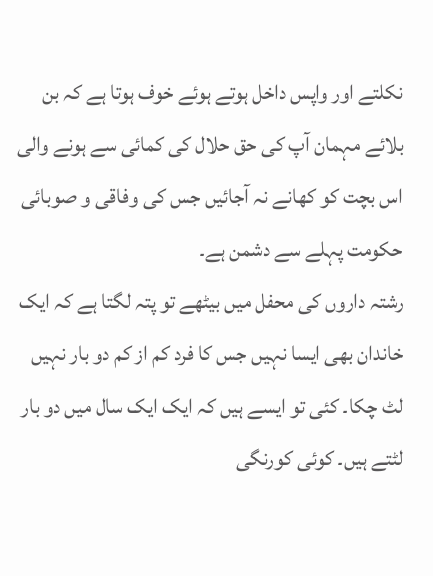نکلتے اور واپس داخل ہوتے ہوئے خوف ہوتا ہے کہ بن بلائے مہمان آپ کی حق حلال کی کمائی سے ہونے والی اس بچت کو کھانے نہ آجائیں جس کی وفاقی و صوبائی حکومت پہلے سے دشمن ہے۔
رشتہ داروں کی محفل میں بیٹھے تو پتہ لگتا ہے کہ ایک خاندان بھی ایسا نہیں جس کا فرد کم از کم دو بار نہیں لٹ چکا۔ کئی تو ایسے ہیں کہ ایک ایک سال میں دو بار لٹتے ہیں۔ کوئی کورنگی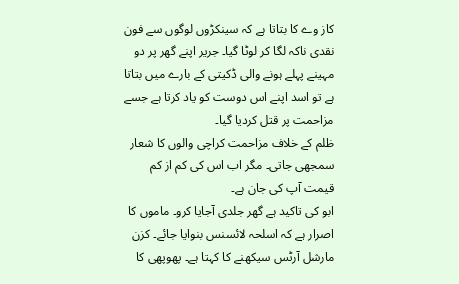کاز وے کا بتاتا ہے کہ سینکڑوں لوگوں سے فون نقدی ناکہ لگا کر لوٹا گیا۔ جریر اپنے گھر پر دو مہینے پہلے ہونے والی ڈکیتی کے بارے میں بتاتا ہے تو اسد اپنے اس دوست کو یاد کرتا ہے جسے مزاحمت پر قتل کردیا گیا۔
ظلم کے خلاف مزاحمت کراچی والوں کا شعار سمجھی جاتی۔ مگر اب اس کی کم از کم قیمت آپ کی جان ہے۔
ابو کی تاکید ہے گھر جلدی آجایا کرو۔ ماموں کا اصرار ہے کہ اسلحہ لائسنس بنوایا جائے۔ کزن مارشل آرٹس سیکھنے کا کہتا ہے۔ پھوپھی کا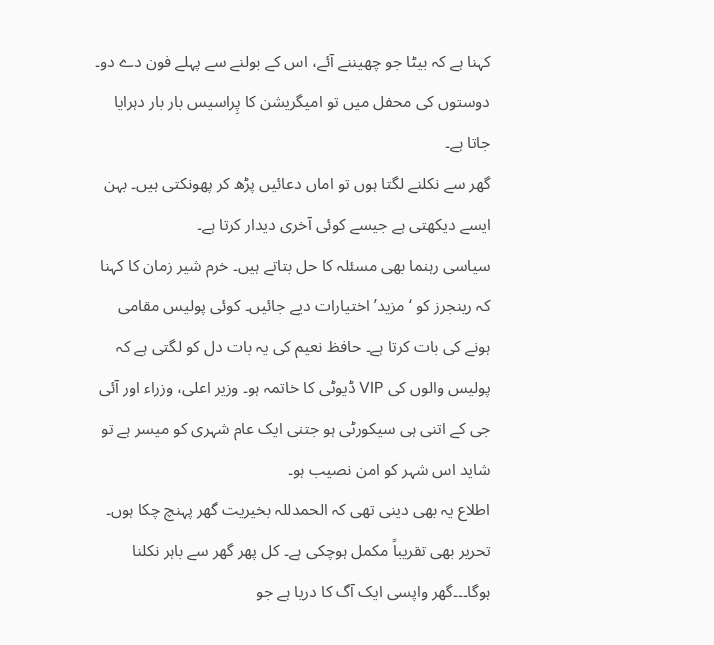کہنا ہے کہ بیٹا جو چھیننے آئے، اس کے بولنے سے پہلے فون دے دو۔ دوستوں کی محفل میں تو امیگریشن کا پِراسیس بار بار دہرایا جاتا ہے۔
گھر سے نکلنے لگتا ہوں تو اماں دعائیں پڑھ کر پھونکتی ہیں۔ بہن ایسے دیکھتی ہے جیسے کوئی آخری دیدار کرتا ہے۔
سیاسی رہنما بھی مسئلہ کا حل بتاتے ہیں۔ خرم شیر زمان کا کہنا کہ رینجرز کو ‘مزید’ اختیارات دیے جائیں۔ کوئی پولیس مقامی ہونے کی بات کرتا ہے۔ حافظ نعیم کی یہ بات دل کو لگتی ہے کہ پولیس والوں کی VIP ڈیوٹی کا خاتمہ ہو۔ وزیر اعلی، وزراء اور آئی جی کے اتنی ہی سیکورٹی ہو جتنی ایک عام شہری کو میسر ہے تو شاید اس شہر کو امن نصیب ہو۔
اطلاع یہ بھی دینی تھی کہ الحمدللہ بخیریت گھر پہنچ چکا ہوں۔ تحریر بھی تقریباً مکمل ہوچکی ہے۔ کل پھر گھر سے باہر نکلنا ہوگا۔۔۔گھر واپسی ایک آگ کا دریا ہے جو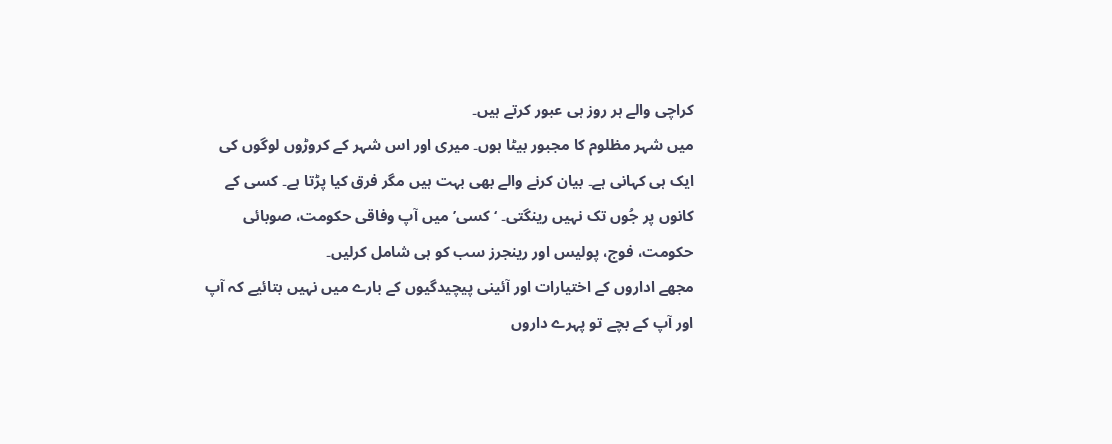کراچی والے ہر روز ہی عبور کرتے ہیں۔
میں شہر مظلوم کا مجبور بیٹا ہوں۔ میری اور اس شہر کے کروڑوں لوگوں کی ایک ہی کہانی ہے۔ بیان کرنے والے بھی بہت ہیں مگر فرق کیا پڑتا ہے۔ کسی کے کانوں پر جُوں تک نہیں رینگتی۔ ‘کسی’ میں آپ وفاقی حکومت، صوبائی حکومت، فوج، پولیس اور رینجرز سب کو ہی شامل کرلیں۔
مجھے اداروں کے اختیارات اور آئینی پیچیدگیوں کے بارے میں نہیں بتائیے کہ آپ اور آپ کے بچے تو پہرے داروں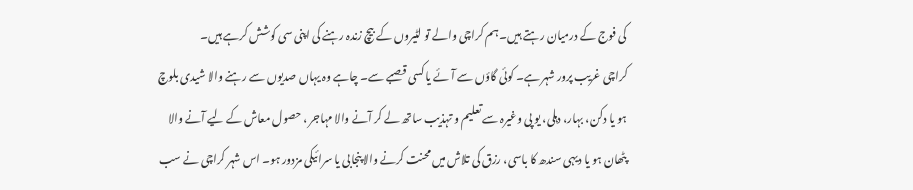کی فوج کے درمیان رہتے ہیں۔ ہم کراچی والے تو لٹیروں کے بیچ زندہ رہنے کی اپنی سی کوشش کرہے ہیں۔
کراچی غریب پرور شہر ہے۔ کوئی گاؤں سے آئے یا کسی قصبے سے۔ چاہے وہ یہاں صدیوں سے رہنے والا شیدی بلوچ ہو یا دکن، بہار، دہلی، یو پی وغیرہ سے تعلیم و تہذیب ساتھ لے کر آنے والا مہاجر ، حصول معاش کے لیے آنے والا پٹھان ہو یا دیہی سندھ کا باسی، رزق کی تلاش میں محنت کرنے والا پنجابی یا سرائیکی مزدور ہو۔ اس شہر کراچی نے سب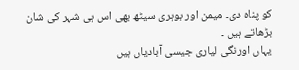کو پناہ دی۔ میمن اور بوہری سیٹھ بھی اس ہی شہر کی شان بڑھاتے ہیں ۔
یہاں اورنگی لیاری جیسی آبادیاں ہیں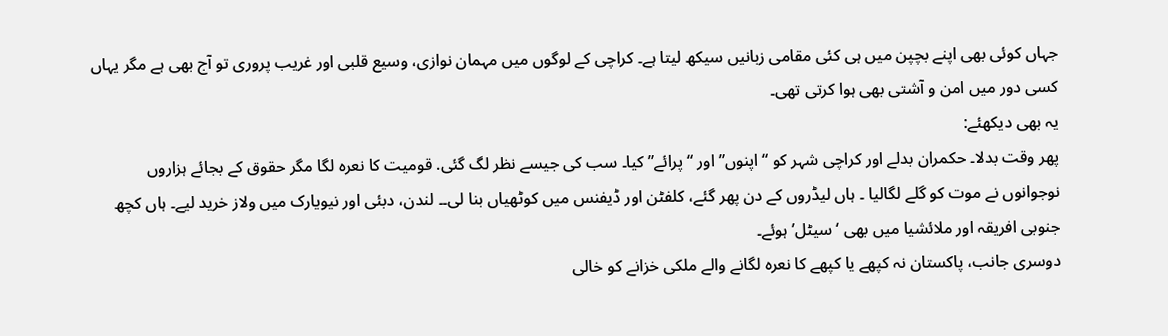جہاں کوئی بھی اپنے بچپن میں ہی کئی مقامی زبانیں سیکھ لیتا ہے۔ کراچی کے لوگوں میں مہمان نوازی، وسیع قلبی اور غریب پروری تو آج بھی ہے مگر یہاں کسی دور میں امن و آشتی بھی ہوا کرتی تھی۔
یہ بھی دیکھئے:
پھر وقت بدلا۔ حکمران بدلے اور کراچی شہر کو “اپنوں” اور “پرائے” کیا۔ سب کی جیسے نظر لگ گئی. قومیت کا نعرہ لگا مگر حقوق کے بجائے ہزاروں نوجوانوں نے موت کو گلے لگالیا ۔ ہاں لیڈروں کے دن پھر گئے، کلفٹن اور ڈیفنس میں کوٹھیاں بنا لی۔۔ لندن، دبئی اور نیویارک میں ولاز خرید لیے۔ ہاں کچھ جنوبی افریقہ اور ملائشیا میں بھی ‘سیٹل’ ہوئے۔
دوسری جانب، پاکستان نہ کپھے یا کپھے کا نعرہ لگانے والے ملکی خزانے کو خالی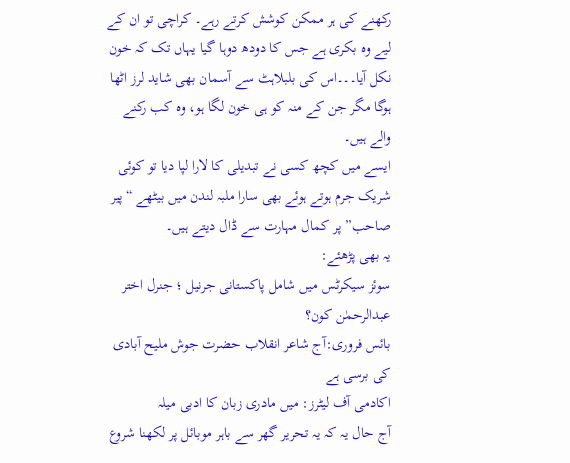رکھنے کی ہر ممکن کوشش کرتے رہے۔ کراچی تو ان کے لیے وہ بکری ہے جس کا دودھ دوہا گیا یہاں تک کہ خون نکل آیا۔۔۔اس کی بلبلاہٹ سے آسمان بھی شاید لرز اٹھا ہوگا مگر جن کے منہ کو ہی خون لگا ہو، وہ کب رکنے والے ہیں۔
ایسے میں کچھ کسی نے تبدیلی کا لارا لپا دیا تو کوئی شریک جرم ہوتے ہوئے بھی سارا ملبہ لندن میں بیٹھے “پیر صاحب” پر کمال مہارت سے ڈال دیتے ہیں۔
یہ بھی پڑھئے:
سوئز سیکرٹس میں شامل پاکستانی جرنیل ؛ جنرل اختر عبدالرحمٰن کون؟
بائس فروری:آج شاعر انقلاب حضرت جوش ملیح آبادی کی برسی ہے
اکادمی آف لیٹرز: میں مادری زبان کا ادبی میلہ
آج حال یہ کہ یہ تحریر گھر سے باہر موبائل پر لکھنا شروع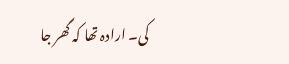کی۔ ارادہ تھا کہ گھر جا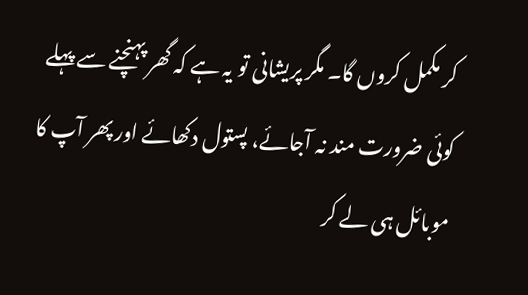کر مکمل کروں گا۔ مگر پریشانی تو یہ ہے کہ گھر پہنچنے سے پہلے کوئی ضرورت مند نہ آجائے، پستول دکھائے اور پھر آپ کا موبائل ہی لے کر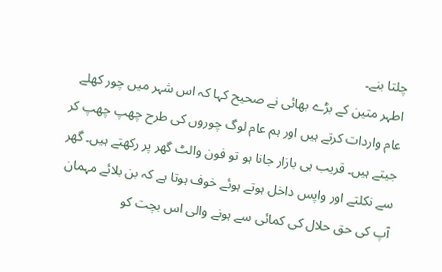چلتا بنے۔
اطہر متین کے بڑے بھائی نے صحیح کہا کہ اس شہر میں چور کھلے عام واردات کرتے ہیں اور ہم عام لوگ چوروں کی طرح چھپ چھپ کر جیتے ہیں۔ قریب ہی بازار جانا ہو تو فون والٹ گھر پر رکھتے ہیں۔ گھر سے نکلتے اور واپس داخل ہوتے ہوئے خوف ہوتا ہے کہ بن بلائے مہمان آپ کی حق حلال کی کمائی سے ہونے والی اس بچت کو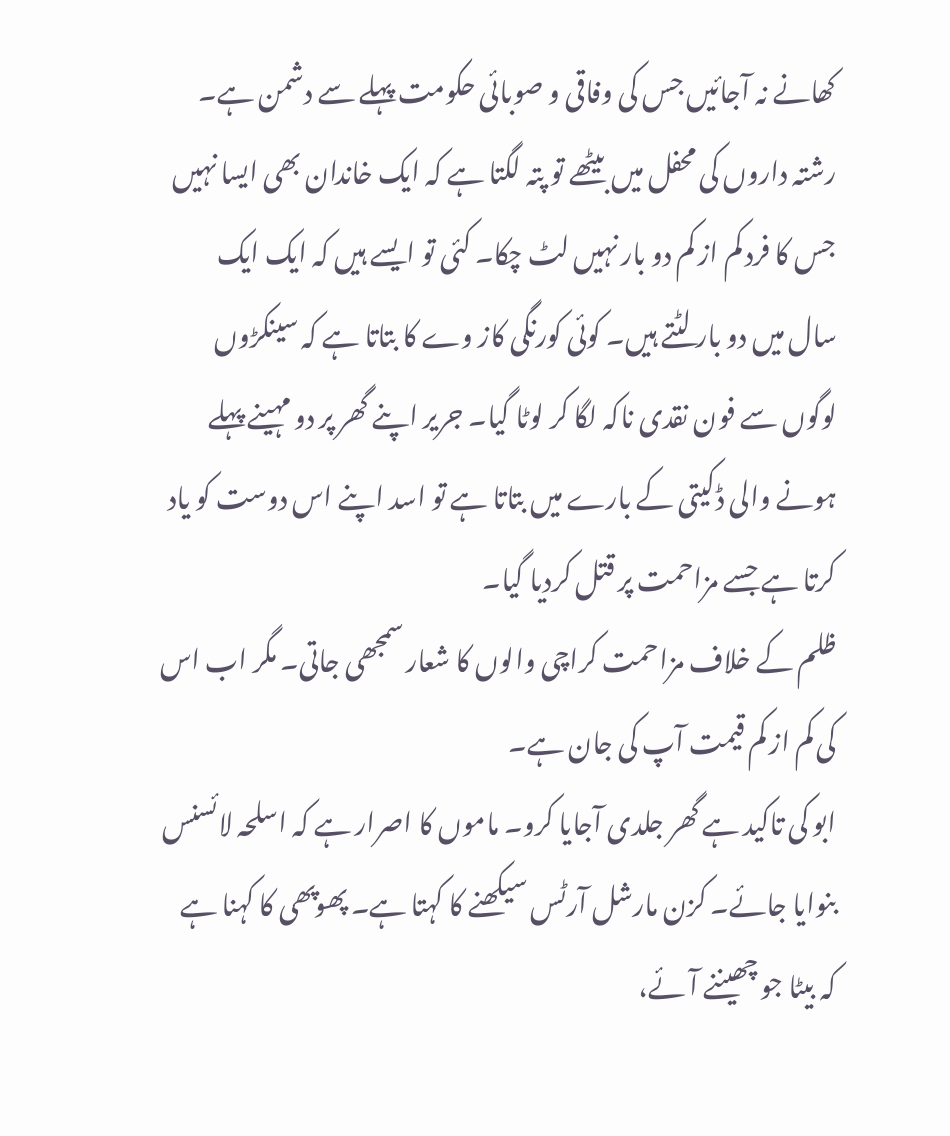کھانے نہ آجائیں جس کی وفاقی و صوبائی حکومت پہلے سے دشمن ہے۔
رشتہ داروں کی محفل میں بیٹھے تو پتہ لگتا ہے کہ ایک خاندان بھی ایسا نہیں جس کا فرد کم از کم دو بار نہیں لٹ چکا۔ کئی تو ایسے ہیں کہ ایک ایک سال میں دو بار لٹتے ہیں۔ کوئی کورنگی کاز وے کا بتاتا ہے کہ سینکڑوں لوگوں سے فون نقدی ناکہ لگا کر لوٹا گیا۔ جریر اپنے گھر پر دو مہینے پہلے ہونے والی ڈکیتی کے بارے میں بتاتا ہے تو اسد اپنے اس دوست کو یاد کرتا ہے جسے مزاحمت پر قتل کردیا گیا۔
ظلم کے خلاف مزاحمت کراچی والوں کا شعار سمجھی جاتی۔ مگر اب اس کی کم از کم قیمت آپ کی جان ہے۔
ابو کی تاکید ہے گھر جلدی آجایا کرو۔ ماموں کا اصرار ہے کہ اسلحہ لائسنس بنوایا جائے۔ کزن مارشل آرٹس سیکھنے کا کہتا ہے۔ پھوپھی کا کہنا ہے کہ بیٹا جو چھیننے آئے،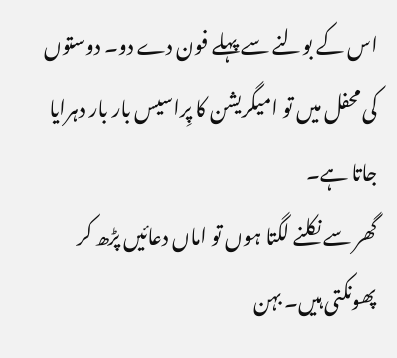اس کے بولنے سے پہلے فون دے دو۔ دوستوں کی محفل میں تو امیگریشن کا پِراسیس بار بار دہرایا جاتا ہے۔
گھر سے نکلنے لگتا ہوں تو اماں دعائیں پڑھ کر پھونکتی ہیں۔ بہن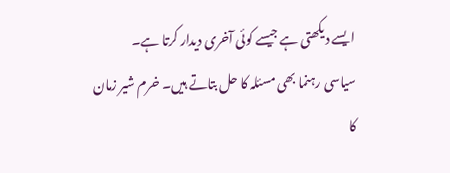ایسے دیکھتی ہے جیسے کوئی آخری دیدار کرتا ہے۔
سیاسی رہنما بھی مسئلہ کا حل بتاتے ہیں۔ خرم شیر زمان کا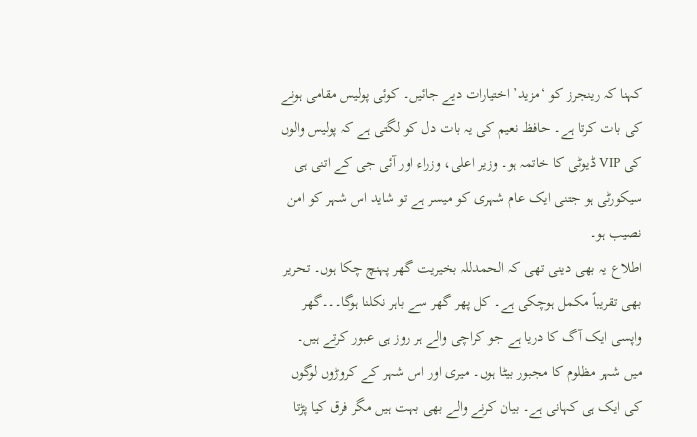کہنا کہ رینجرز کو ‘مزید’ اختیارات دیے جائیں۔ کوئی پولیس مقامی ہونے کی بات کرتا ہے۔ حافظ نعیم کی یہ بات دل کو لگتی ہے کہ پولیس والوں کی VIP ڈیوٹی کا خاتمہ ہو۔ وزیر اعلی، وزراء اور آئی جی کے اتنی ہی سیکورٹی ہو جتنی ایک عام شہری کو میسر ہے تو شاید اس شہر کو امن نصیب ہو۔
اطلاع یہ بھی دینی تھی کہ الحمدللہ بخیریت گھر پہنچ چکا ہوں۔ تحریر بھی تقریباً مکمل ہوچکی ہے۔ کل پھر گھر سے باہر نکلنا ہوگا۔۔۔گھر واپسی ایک آگ کا دریا ہے جو کراچی والے ہر روز ہی عبور کرتے ہیں۔
میں شہر مظلوم کا مجبور بیٹا ہوں۔ میری اور اس شہر کے کروڑوں لوگوں کی ایک ہی کہانی ہے۔ بیان کرنے والے بھی بہت ہیں مگر فرق کیا پڑتا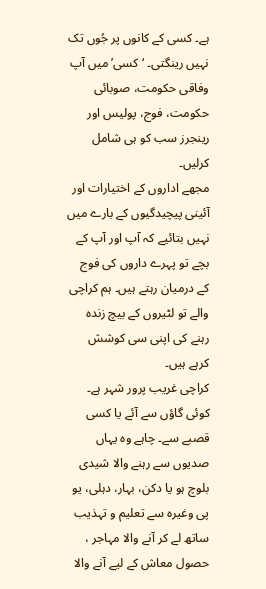ہے۔ کسی کے کانوں پر جُوں تک نہیں رینگتی۔ ‘کسی’ میں آپ وفاقی حکومت، صوبائی حکومت، فوج، پولیس اور رینجرز سب کو ہی شامل کرلیں۔
مجھے اداروں کے اختیارات اور آئینی پیچیدگیوں کے بارے میں نہیں بتائیے کہ آپ اور آپ کے بچے تو پہرے داروں کی فوج کے درمیان رہتے ہیں۔ ہم کراچی والے تو لٹیروں کے بیچ زندہ رہنے کی اپنی سی کوشش کرہے ہیں۔
کراچی غریب پرور شہر ہے۔ کوئی گاؤں سے آئے یا کسی قصبے سے۔ چاہے وہ یہاں صدیوں سے رہنے والا شیدی بلوچ ہو یا دکن، بہار، دہلی، یو پی وغیرہ سے تعلیم و تہذیب ساتھ لے کر آنے والا مہاجر ، حصول معاش کے لیے آنے والا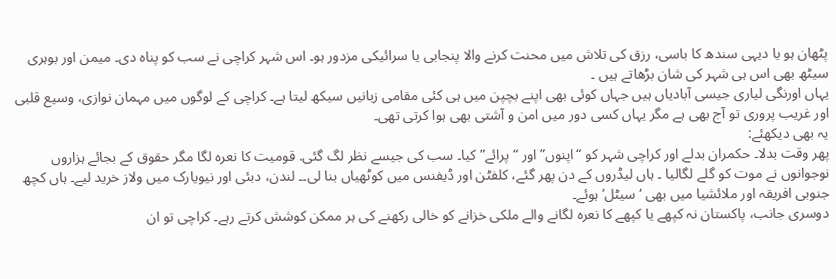پٹھان ہو یا دیہی سندھ کا باسی، رزق کی تلاش میں محنت کرنے والا پنجابی یا سرائیکی مزدور ہو۔ اس شہر کراچی نے سب کو پناہ دی۔ میمن اور بوہری سیٹھ بھی اس ہی شہر کی شان بڑھاتے ہیں ۔
یہاں اورنگی لیاری جیسی آبادیاں ہیں جہاں کوئی بھی اپنے بچپن میں ہی کئی مقامی زبانیں سیکھ لیتا ہے۔ کراچی کے لوگوں میں مہمان نوازی، وسیع قلبی اور غریب پروری تو آج بھی ہے مگر یہاں کسی دور میں امن و آشتی بھی ہوا کرتی تھی۔
یہ بھی دیکھئے:
پھر وقت بدلا۔ حکمران بدلے اور کراچی شہر کو “اپنوں” اور “پرائے” کیا۔ سب کی جیسے نظر لگ گئی. قومیت کا نعرہ لگا مگر حقوق کے بجائے ہزاروں نوجوانوں نے موت کو گلے لگالیا ۔ ہاں لیڈروں کے دن پھر گئے، کلفٹن اور ڈیفنس میں کوٹھیاں بنا لی۔۔ لندن، دبئی اور نیویارک میں ولاز خرید لیے۔ ہاں کچھ جنوبی افریقہ اور ملائشیا میں بھی ‘سیٹل’ ہوئے۔
دوسری جانب، پاکستان نہ کپھے یا کپھے کا نعرہ لگانے والے ملکی خزانے کو خالی رکھنے کی ہر ممکن کوشش کرتے رہے۔ کراچی تو ان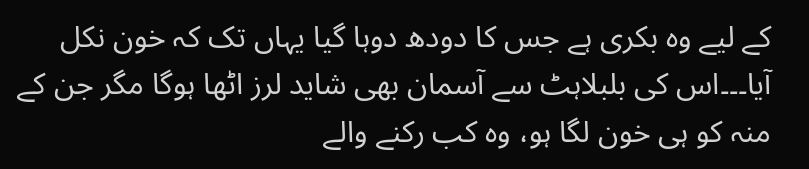کے لیے وہ بکری ہے جس کا دودھ دوہا گیا یہاں تک کہ خون نکل آیا۔۔۔اس کی بلبلاہٹ سے آسمان بھی شاید لرز اٹھا ہوگا مگر جن کے منہ کو ہی خون لگا ہو، وہ کب رکنے والے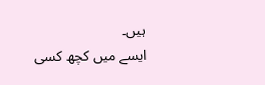ہیں۔
ایسے میں کچھ کسی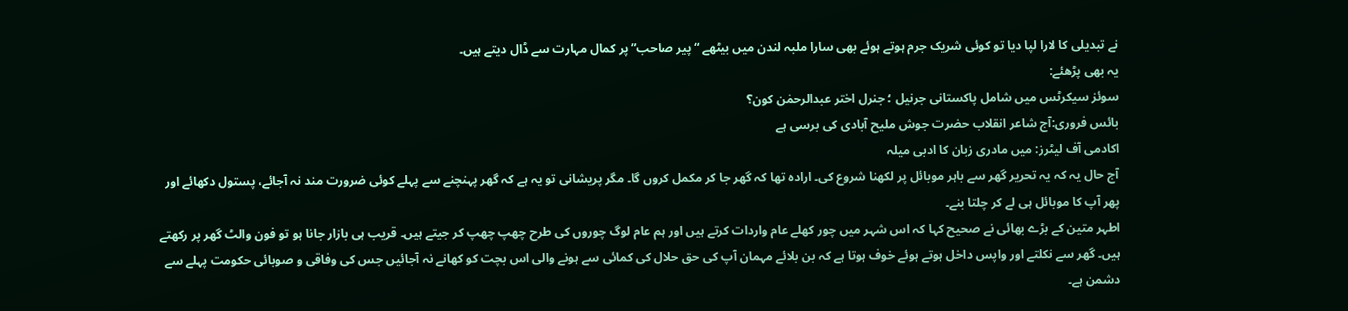نے تبدیلی کا لارا لپا دیا تو کوئی شریک جرم ہوتے ہوئے بھی سارا ملبہ لندن میں بیٹھے “پیر صاحب” پر کمال مہارت سے ڈال دیتے ہیں۔
یہ بھی پڑھئے:
سوئز سیکرٹس میں شامل پاکستانی جرنیل ؛ جنرل اختر عبدالرحمٰن کون؟
بائس فروری:آج شاعر انقلاب حضرت جوش ملیح آبادی کی برسی ہے
اکادمی آف لیٹرز: میں مادری زبان کا ادبی میلہ
آج حال یہ کہ یہ تحریر گھر سے باہر موبائل پر لکھنا شروع کی۔ ارادہ تھا کہ گھر جا کر مکمل کروں گا۔ مگر پریشانی تو یہ ہے کہ گھر پہنچنے سے پہلے کوئی ضرورت مند نہ آجائے، پستول دکھائے اور پھر آپ کا موبائل ہی لے کر چلتا بنے۔
اطہر متین کے بڑے بھائی نے صحیح کہا کہ اس شہر میں چور کھلے عام واردات کرتے ہیں اور ہم عام لوگ چوروں کی طرح چھپ چھپ کر جیتے ہیں۔ قریب ہی بازار جانا ہو تو فون والٹ گھر پر رکھتے ہیں۔ گھر سے نکلتے اور واپس داخل ہوتے ہوئے خوف ہوتا ہے کہ بن بلائے مہمان آپ کی حق حلال کی کمائی سے ہونے والی اس بچت کو کھانے نہ آجائیں جس کی وفاقی و صوبائی حکومت پہلے سے دشمن ہے۔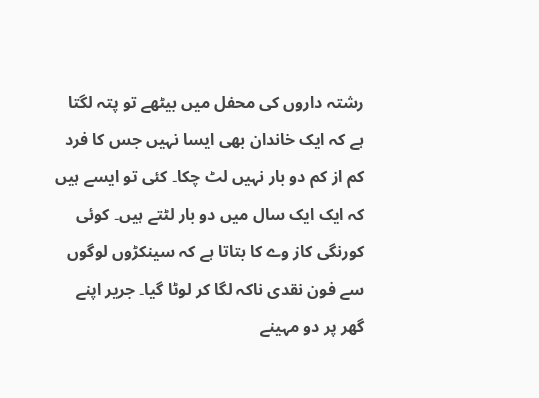رشتہ داروں کی محفل میں بیٹھے تو پتہ لگتا ہے کہ ایک خاندان بھی ایسا نہیں جس کا فرد کم از کم دو بار نہیں لٹ چکا۔ کئی تو ایسے ہیں کہ ایک ایک سال میں دو بار لٹتے ہیں۔ کوئی کورنگی کاز وے کا بتاتا ہے کہ سینکڑوں لوگوں سے فون نقدی ناکہ لگا کر لوٹا گیا۔ جریر اپنے گھر پر دو مہینے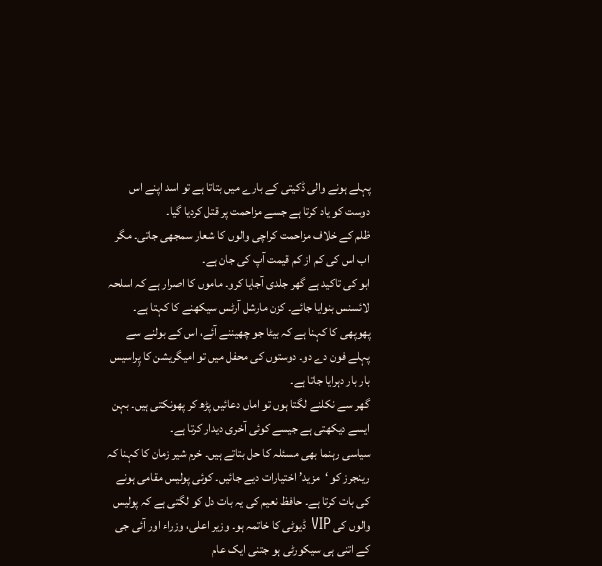پہلے ہونے والی ڈکیتی کے بارے میں بتاتا ہے تو اسد اپنے اس دوست کو یاد کرتا ہے جسے مزاحمت پر قتل کردیا گیا۔
ظلم کے خلاف مزاحمت کراچی والوں کا شعار سمجھی جاتی۔ مگر اب اس کی کم از کم قیمت آپ کی جان ہے۔
ابو کی تاکید ہے گھر جلدی آجایا کرو۔ ماموں کا اصرار ہے کہ اسلحہ لائسنس بنوایا جائے۔ کزن مارشل آرٹس سیکھنے کا کہتا ہے۔ پھوپھی کا کہنا ہے کہ بیٹا جو چھیننے آئے، اس کے بولنے سے پہلے فون دے دو۔ دوستوں کی محفل میں تو امیگریشن کا پِراسیس بار بار دہرایا جاتا ہے۔
گھر سے نکلنے لگتا ہوں تو اماں دعائیں پڑھ کر پھونکتی ہیں۔ بہن ایسے دیکھتی ہے جیسے کوئی آخری دیدار کرتا ہے۔
سیاسی رہنما بھی مسئلہ کا حل بتاتے ہیں۔ خرم شیر زمان کا کہنا کہ رینجرز کو ‘مزید’ اختیارات دیے جائیں۔ کوئی پولیس مقامی ہونے کی بات کرتا ہے۔ حافظ نعیم کی یہ بات دل کو لگتی ہے کہ پولیس والوں کی VIP ڈیوٹی کا خاتمہ ہو۔ وزیر اعلی، وزراء اور آئی جی کے اتنی ہی سیکورٹی ہو جتنی ایک عام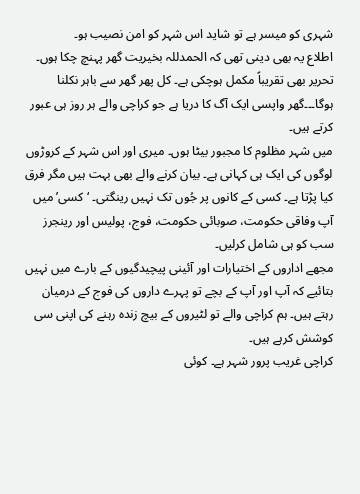شہری کو میسر ہے تو شاید اس شہر کو امن نصیب ہو۔
اطلاع یہ بھی دینی تھی کہ الحمدللہ بخیریت گھر پہنچ چکا ہوں۔ تحریر بھی تقریباً مکمل ہوچکی ہے۔ کل پھر گھر سے باہر نکلنا ہوگا۔۔۔گھر واپسی ایک آگ کا دریا ہے جو کراچی والے ہر روز ہی عبور کرتے ہیں۔
میں شہر مظلوم کا مجبور بیٹا ہوں۔ میری اور اس شہر کے کروڑوں لوگوں کی ایک ہی کہانی ہے۔ بیان کرنے والے بھی بہت ہیں مگر فرق کیا پڑتا ہے۔ کسی کے کانوں پر جُوں تک نہیں رینگتی۔ ‘کسی’ میں آپ وفاقی حکومت، صوبائی حکومت، فوج، پولیس اور رینجرز سب کو ہی شامل کرلیں۔
مجھے اداروں کے اختیارات اور آئینی پیچیدگیوں کے بارے میں نہیں بتائیے کہ آپ اور آپ کے بچے تو پہرے داروں کی فوج کے درمیان رہتے ہیں۔ ہم کراچی والے تو لٹیروں کے بیچ زندہ رہنے کی اپنی سی کوشش کرہے ہیں۔
کراچی غریب پرور شہر ہے۔ کوئی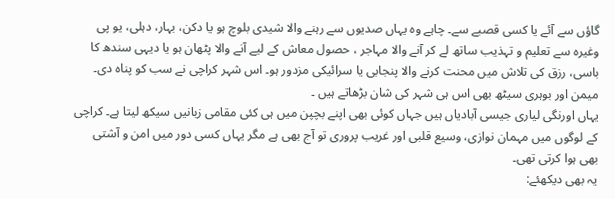گاؤں سے آئے یا کسی قصبے سے۔ چاہے وہ یہاں صدیوں سے رہنے والا شیدی بلوچ ہو یا دکن، بہار، دہلی، یو پی وغیرہ سے تعلیم و تہذیب ساتھ لے کر آنے والا مہاجر ، حصول معاش کے لیے آنے والا پٹھان ہو یا دیہی سندھ کا باسی، رزق کی تلاش میں محنت کرنے والا پنجابی یا سرائیکی مزدور ہو۔ اس شہر کراچی نے سب کو پناہ دی۔ میمن اور بوہری سیٹھ بھی اس ہی شہر کی شان بڑھاتے ہیں ۔
یہاں اورنگی لیاری جیسی آبادیاں ہیں جہاں کوئی بھی اپنے بچپن میں ہی کئی مقامی زبانیں سیکھ لیتا ہے۔ کراچی کے لوگوں میں مہمان نوازی، وسیع قلبی اور غریب پروری تو آج بھی ہے مگر یہاں کسی دور میں امن و آشتی بھی ہوا کرتی تھی۔
یہ بھی دیکھئے: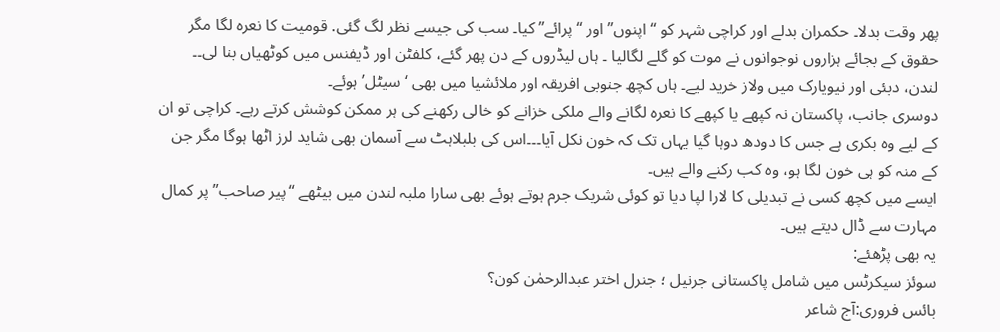پھر وقت بدلا۔ حکمران بدلے اور کراچی شہر کو “اپنوں” اور “پرائے” کیا۔ سب کی جیسے نظر لگ گئی. قومیت کا نعرہ لگا مگر حقوق کے بجائے ہزاروں نوجوانوں نے موت کو گلے لگالیا ۔ ہاں لیڈروں کے دن پھر گئے، کلفٹن اور ڈیفنس میں کوٹھیاں بنا لی۔۔ لندن، دبئی اور نیویارک میں ولاز خرید لیے۔ ہاں کچھ جنوبی افریقہ اور ملائشیا میں بھی ‘سیٹل’ ہوئے۔
دوسری جانب، پاکستان نہ کپھے یا کپھے کا نعرہ لگانے والے ملکی خزانے کو خالی رکھنے کی ہر ممکن کوشش کرتے رہے۔ کراچی تو ان کے لیے وہ بکری ہے جس کا دودھ دوہا گیا یہاں تک کہ خون نکل آیا۔۔۔اس کی بلبلاہٹ سے آسمان بھی شاید لرز اٹھا ہوگا مگر جن کے منہ کو ہی خون لگا ہو، وہ کب رکنے والے ہیں۔
ایسے میں کچھ کسی نے تبدیلی کا لارا لپا دیا تو کوئی شریک جرم ہوتے ہوئے بھی سارا ملبہ لندن میں بیٹھے “پیر صاحب” پر کمال مہارت سے ڈال دیتے ہیں۔
یہ بھی پڑھئے:
سوئز سیکرٹس میں شامل پاکستانی جرنیل ؛ جنرل اختر عبدالرحمٰن کون؟
بائس فروری:آج شاعر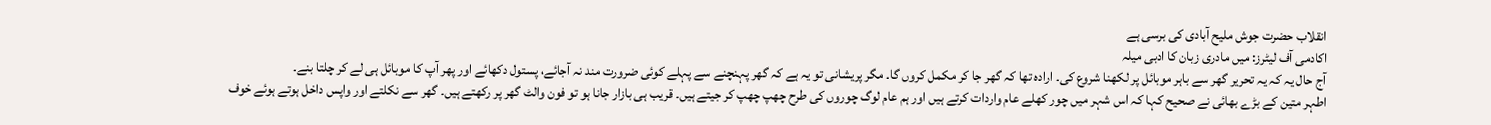انقلاب حضرت جوش ملیح آبادی کی برسی ہے
اکادمی آف لیٹرز: میں مادری زبان کا ادبی میلہ
آج حال یہ کہ یہ تحریر گھر سے باہر موبائل پر لکھنا شروع کی۔ ارادہ تھا کہ گھر جا کر مکمل کروں گا۔ مگر پریشانی تو یہ ہے کہ گھر پہنچنے سے پہلے کوئی ضرورت مند نہ آجائے، پستول دکھائے اور پھر آپ کا موبائل ہی لے کر چلتا بنے۔
اطہر متین کے بڑے بھائی نے صحیح کہا کہ اس شہر میں چور کھلے عام واردات کرتے ہیں اور ہم عام لوگ چوروں کی طرح چھپ چھپ کر جیتے ہیں۔ قریب ہی بازار جانا ہو تو فون والٹ گھر پر رکھتے ہیں۔ گھر سے نکلتے اور واپس داخل ہوتے ہوئے خوف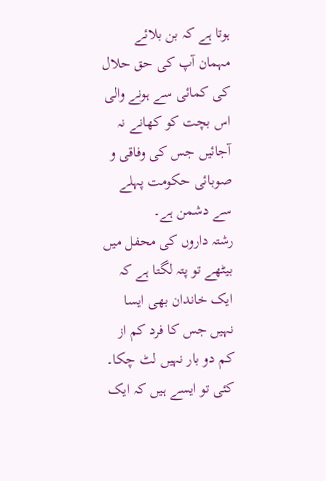ہوتا ہے کہ بن بلائے مہمان آپ کی حق حلال کی کمائی سے ہونے والی اس بچت کو کھانے نہ آجائیں جس کی وفاقی و صوبائی حکومت پہلے سے دشمن ہے۔
رشتہ داروں کی محفل میں بیٹھے تو پتہ لگتا ہے کہ ایک خاندان بھی ایسا نہیں جس کا فرد کم از کم دو بار نہیں لٹ چکا۔ کئی تو ایسے ہیں کہ ایک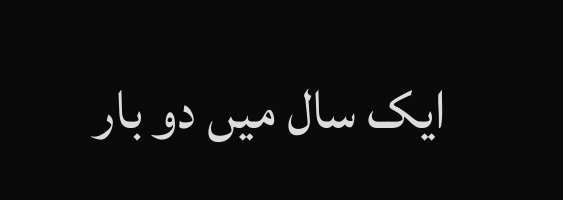ایک سال میں دو بار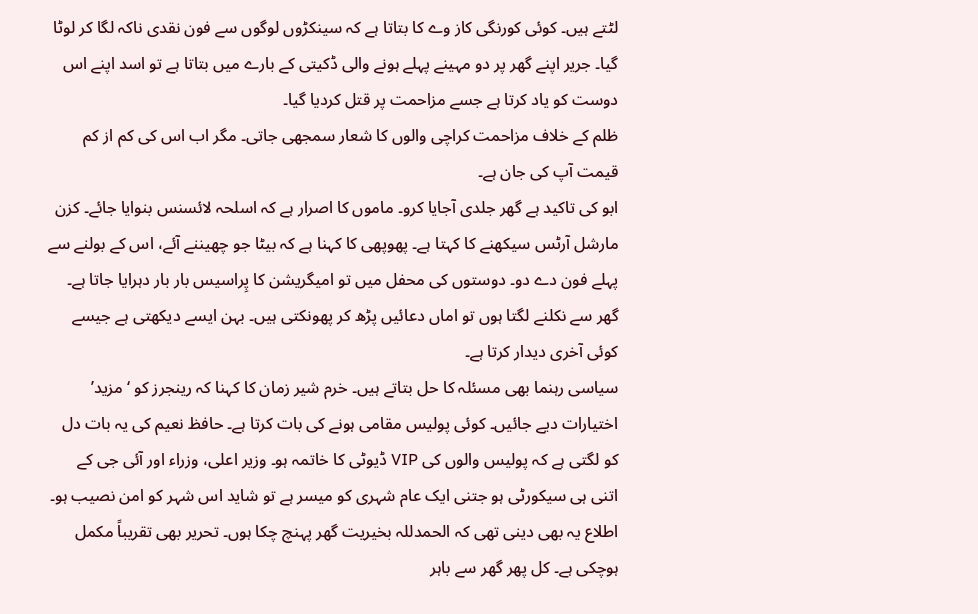لٹتے ہیں۔ کوئی کورنگی کاز وے کا بتاتا ہے کہ سینکڑوں لوگوں سے فون نقدی ناکہ لگا کر لوٹا گیا۔ جریر اپنے گھر پر دو مہینے پہلے ہونے والی ڈکیتی کے بارے میں بتاتا ہے تو اسد اپنے اس دوست کو یاد کرتا ہے جسے مزاحمت پر قتل کردیا گیا۔
ظلم کے خلاف مزاحمت کراچی والوں کا شعار سمجھی جاتی۔ مگر اب اس کی کم از کم قیمت آپ کی جان ہے۔
ابو کی تاکید ہے گھر جلدی آجایا کرو۔ ماموں کا اصرار ہے کہ اسلحہ لائسنس بنوایا جائے۔ کزن مارشل آرٹس سیکھنے کا کہتا ہے۔ پھوپھی کا کہنا ہے کہ بیٹا جو چھیننے آئے، اس کے بولنے سے پہلے فون دے دو۔ دوستوں کی محفل میں تو امیگریشن کا پِراسیس بار بار دہرایا جاتا ہے۔
گھر سے نکلنے لگتا ہوں تو اماں دعائیں پڑھ کر پھونکتی ہیں۔ بہن ایسے دیکھتی ہے جیسے کوئی آخری دیدار کرتا ہے۔
سیاسی رہنما بھی مسئلہ کا حل بتاتے ہیں۔ خرم شیر زمان کا کہنا کہ رینجرز کو ‘مزید’ اختیارات دیے جائیں۔ کوئی پولیس مقامی ہونے کی بات کرتا ہے۔ حافظ نعیم کی یہ بات دل کو لگتی ہے کہ پولیس والوں کی VIP ڈیوٹی کا خاتمہ ہو۔ وزیر اعلی، وزراء اور آئی جی کے اتنی ہی سیکورٹی ہو جتنی ایک عام شہری کو میسر ہے تو شاید اس شہر کو امن نصیب ہو۔
اطلاع یہ بھی دینی تھی کہ الحمدللہ بخیریت گھر پہنچ چکا ہوں۔ تحریر بھی تقریباً مکمل ہوچکی ہے۔ کل پھر گھر سے باہر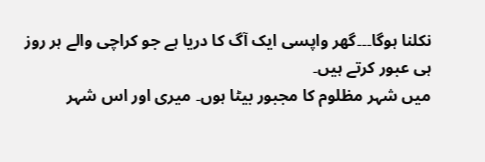نکلنا ہوگا۔۔۔گھر واپسی ایک آگ کا دریا ہے جو کراچی والے ہر روز ہی عبور کرتے ہیں۔
میں شہر مظلوم کا مجبور بیٹا ہوں۔ میری اور اس شہر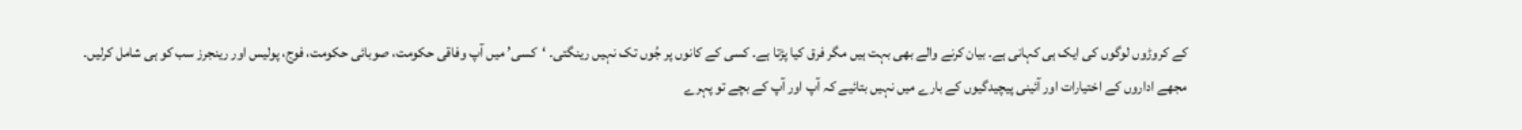کے کروڑوں لوگوں کی ایک ہی کہانی ہے۔ بیان کرنے والے بھی بہت ہیں مگر فرق کیا پڑتا ہے۔ کسی کے کانوں پر جُوں تک نہیں رینگتی۔ ‘کسی’ میں آپ وفاقی حکومت، صوبائی حکومت، فوج، پولیس اور رینجرز سب کو ہی شامل کرلیں۔
مجھے اداروں کے اختیارات اور آئینی پیچیدگیوں کے بارے میں نہیں بتائیے کہ آپ اور آپ کے بچے تو پہرے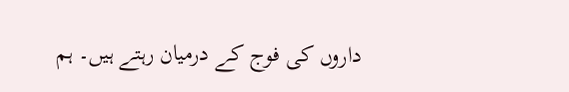داروں کی فوج کے درمیان رہتے ہیں۔ ہم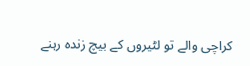کراچی والے تو لٹیروں کے بیچ زندہ رہنے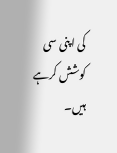کی اپنی سی کوشش کرہے ہیں۔